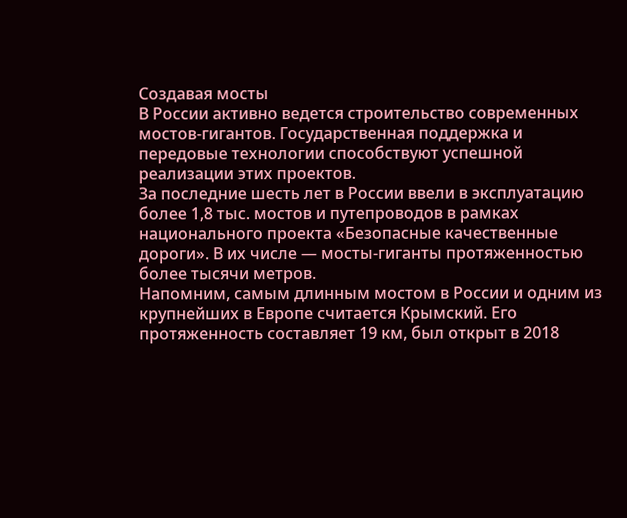Создавая мосты
В России активно ведется строительство современных мостов-гигантов. Государственная поддержка и передовые технологии способствуют успешной реализации этих проектов.
За последние шесть лет в России ввели в эксплуатацию более 1,8 тыс. мостов и путепроводов в рамках национального проекта «Безопасные качественные дороги». В их числе — мосты-гиганты протяженностью более тысячи метров.
Напомним, самым длинным мостом в России и одним из крупнейших в Европе считается Крымский. Его протяженность составляет 19 км, был открыт в 2018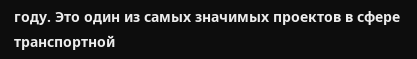году. Это один из самых значимых проектов в сфере транспортной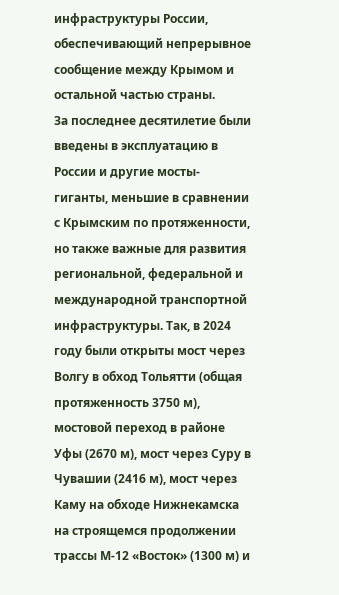инфраструктуры России, обеспечивающий непрерывное сообщение между Крымом и остальной частью страны.
За последнее десятилетие были введены в эксплуатацию в России и другие мосты-гиганты, меньшие в сравнении с Крымским по протяженности, но также важные для развития региональной, федеральной и международной транспортной инфраструктуры. Так, в 2024 году были открыты мост через Волгу в обход Тольятти (общая протяженность 3750 м), мостовой переход в районе Уфы (2670 м), мост через Суру в Чувашии (2416 м), мост через Каму на обходе Нижнекамска на строящемся продолжении трассы М-12 «Восток» (1300 м) и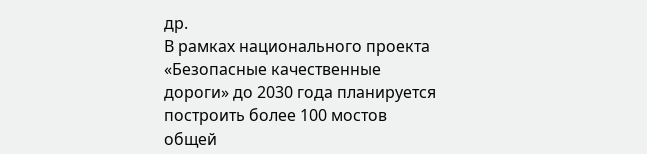др.
В рамках национального проекта «Безопасные качественные дороги» до 2030 года планируется построить более 100 мостов общей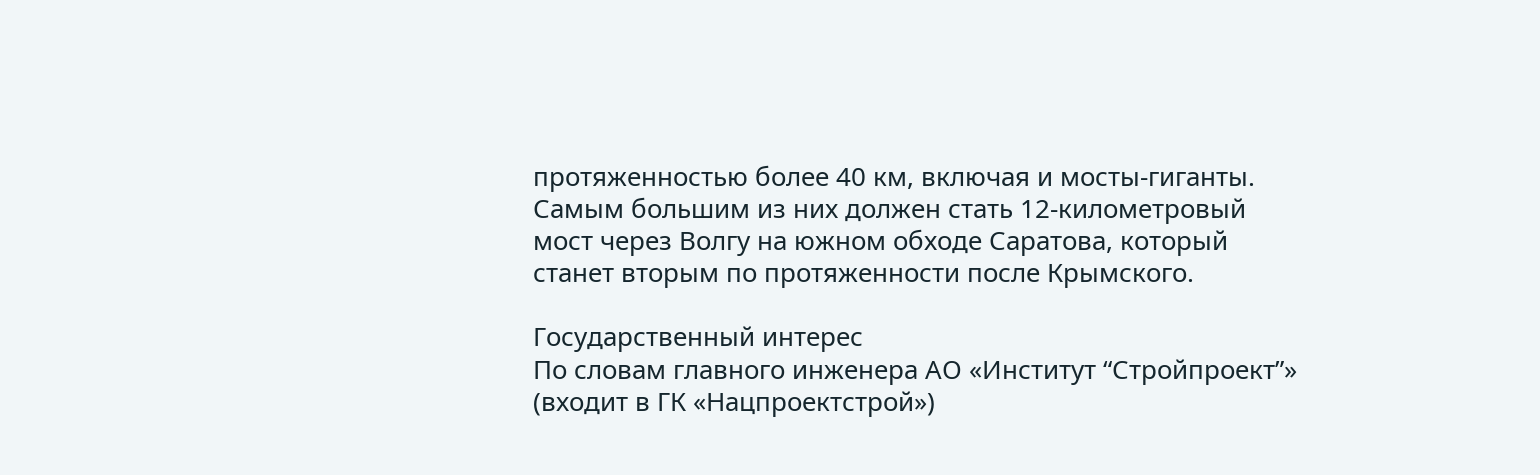протяженностью более 40 км, включая и мосты-гиганты. Самым большим из них должен стать 12-километровый мост через Волгу на южном обходе Саратова, который станет вторым по протяженности после Крымского.

Государственный интерес
По словам главного инженера АО «Институт “Стройпроект”» (входит в ГК «Нацпроектстрой»)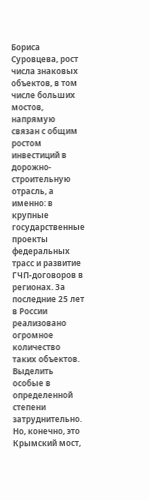Бориса Суровцева, рост числа знаковых объектов, в том числе больших мостов, напрямую связан с общим ростом инвестиций в дорожно-строительную отрасль, а именно: в крупные государственные проекты федеральных трасс и развитие ГЧП-договоров в регионах. За последние 25 лет в России реализовано огромное количество таких объектов. Выделить особые в определенной степени затруднительно. Но, конечно, это Крымский мост,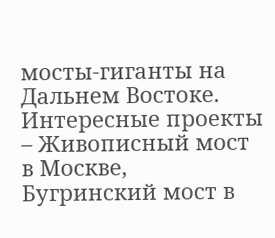мосты-гиганты на Дальнем Востоке. Интересные проекты – Живописный мост в Москве, Бугринский мост в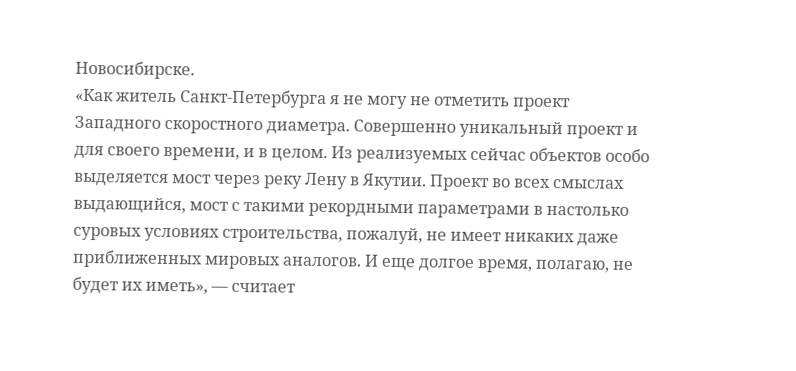Новосибирске.
«Как житель Санкт-Петербурга я не могу не отметить проект Западного скоростного диаметра. Совершенно уникальный проект и для своего времени, и в целом. Из реализуемых сейчас объектов особо выделяется мост через реку Лену в Якутии. Проект во всех смыслах выдающийся, мост с такими рекордными параметрами в настолько суровых условиях строительства, пожалуй, не имеет никаких даже приближенных мировых аналогов. И еще долгое время, полагаю, не будет их иметь», — считает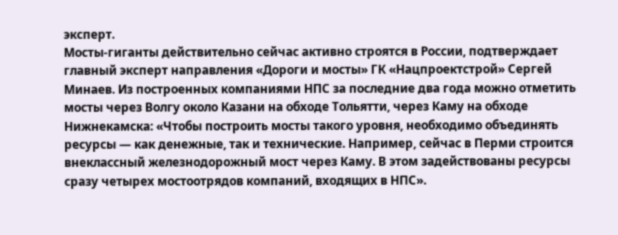эксперт.
Мосты-гиганты действительно сейчас активно строятся в России, подтверждает главный эксперт направления «Дороги и мосты» ГК «Нацпроектстрой» Сергей Минаев. Из построенных компаниями НПС за последние два года можно отметить мосты через Волгу около Казани на обходе Тольятти, через Каму на обходе Нижнекамска: «Чтобы построить мосты такого уровня, необходимо объединять ресурсы — как денежные, так и технические. Например, сейчас в Перми строится внеклассный железнодорожный мост через Каму. В этом задействованы ресурсы сразу четырех мостоотрядов компаний, входящих в НПС».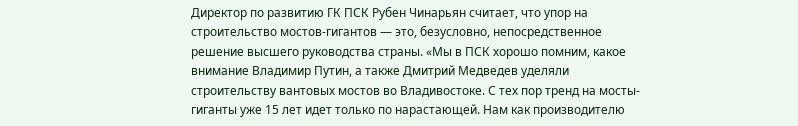Директор по развитию ГК ПСК Рубен Чинарьян считает, что упор на строительство мостов-гигантов — это, безусловно, непосредственное решение высшего руководства страны. «Мы в ПСК хорошо помним, какое внимание Владимир Путин, а также Дмитрий Медведев уделяли строительству вантовых мостов во Владивостоке. С тех пор тренд на мосты-гиганты уже 15 лет идет только по нарастающей. Нам как производителю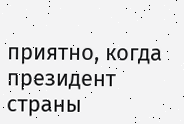приятно, когда президент страны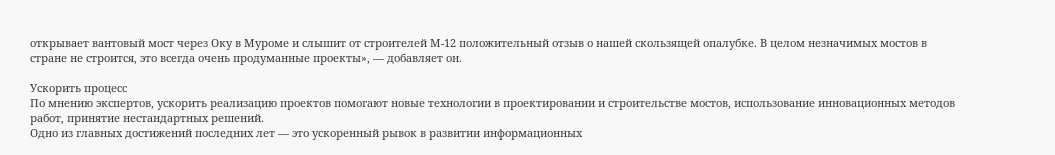открывает вантовый мост через Оку в Муроме и слышит от строителей М-12 положительный отзыв о нашей скользящей опалубке. В целом незначимых мостов в стране не строится, это всегда очень продуманные проекты», — добавляет он.

Ускорить процесс
По мнению экспертов, ускорить реализацию проектов помогают новые технологии в проектировании и строительстве мостов, использование инновационных методов работ, принятие нестандартных решений.
Одно из главных достижений последних лет — это ускоренный рывок в развитии информационных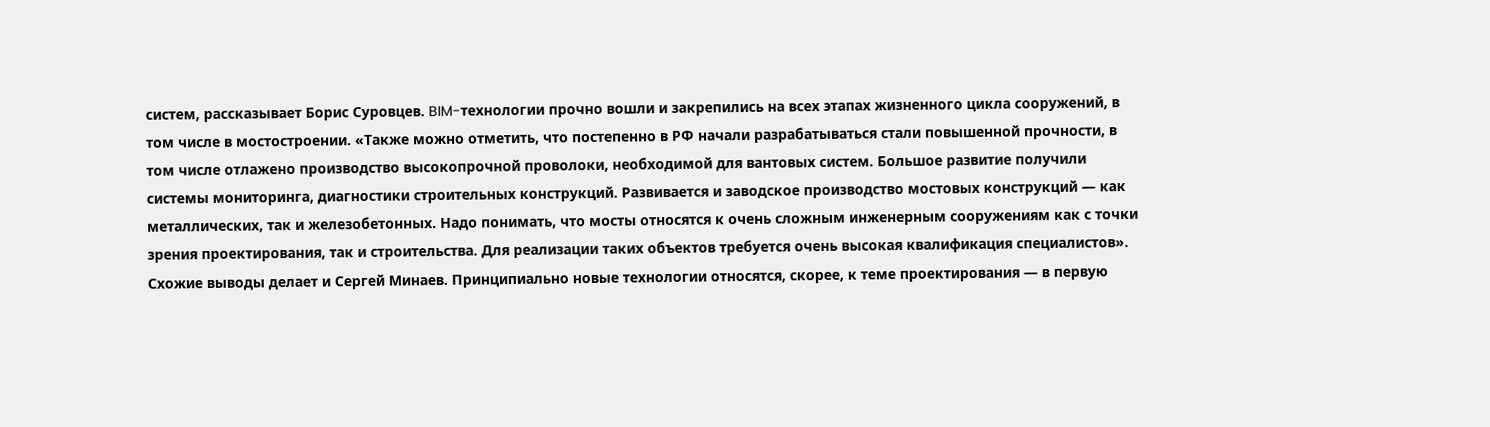систем, рассказывает Борис Суровцев. BIM-технологии прочно вошли и закрепились на всех этапах жизненного цикла сооружений, в том числе в мостостроении. «Также можно отметить, что постепенно в РФ начали разрабатываться стали повышенной прочности, в том числе отлажено производство высокопрочной проволоки, необходимой для вантовых систем. Большое развитие получили системы мониторинга, диагностики строительных конструкций. Развивается и заводское производство мостовых конструкций — как металлических, так и железобетонных. Надо понимать, что мосты относятся к очень сложным инженерным сооружениям как с точки зрения проектирования, так и строительства. Для реализации таких объектов требуется очень высокая квалификация специалистов».
Схожие выводы делает и Сергей Минаев. Принципиально новые технологии относятся, скорее, к теме проектирования — в первую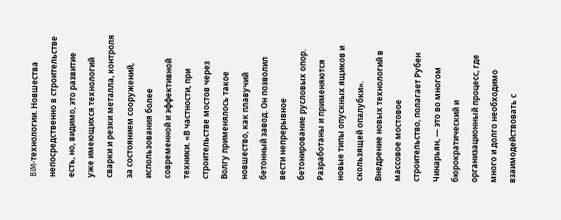BIM-технологии. Новшества непосредственно в строительстве есть, но, видимо, это развитие уже имеющихся технологий сварки и резки металла, контроля за состоянием сооружений, использования более современной и эффективной техники. «В частности, при строительстве мостов через Волгу применялось такое новшество, как плавучий бетонный завод. Он позволил вести непрерывное бетонирование русловых опор. Разработаны и применяются новые типы опускных ящиков и скользящей опалубки».
Внедрение новых технологий в массовое мостовое строительство, полагает Рубен Чинарьян, — это во многом бюрократический и организационный процесс, где много и долго необходимо взаимодействовать с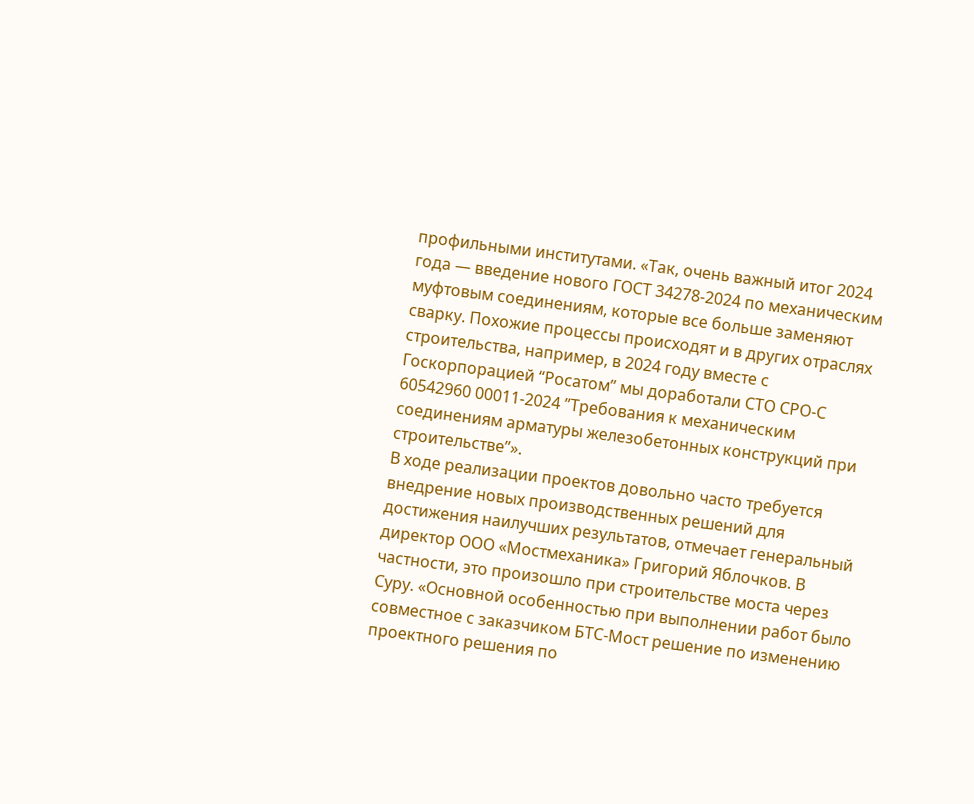профильными институтами. «Так, очень важный итог 2024 года — введение нового ГОСТ 34278-2024 по механическим муфтовым соединениям, которые все больше заменяют сварку. Похожие процессы происходят и в других отраслях строительства, например, в 2024 году вместе с Госкорпорацией “Росатом” мы доработали СТО СРО-С 60542960 00011-2024 ”Требования к механическим соединениям арматуры железобетонных конструкций при строительстве”».
В ходе реализации проектов довольно часто требуется внедрение новых производственных решений для достижения наилучших результатов, отмечает генеральный директор ООО «Мостмеханика» Григорий Яблочков. В частности, это произошло при строительстве моста через Суру. «Основной особенностью при выполнении работ было совместное с заказчиком БТС-Мост решение по изменению проектного решения по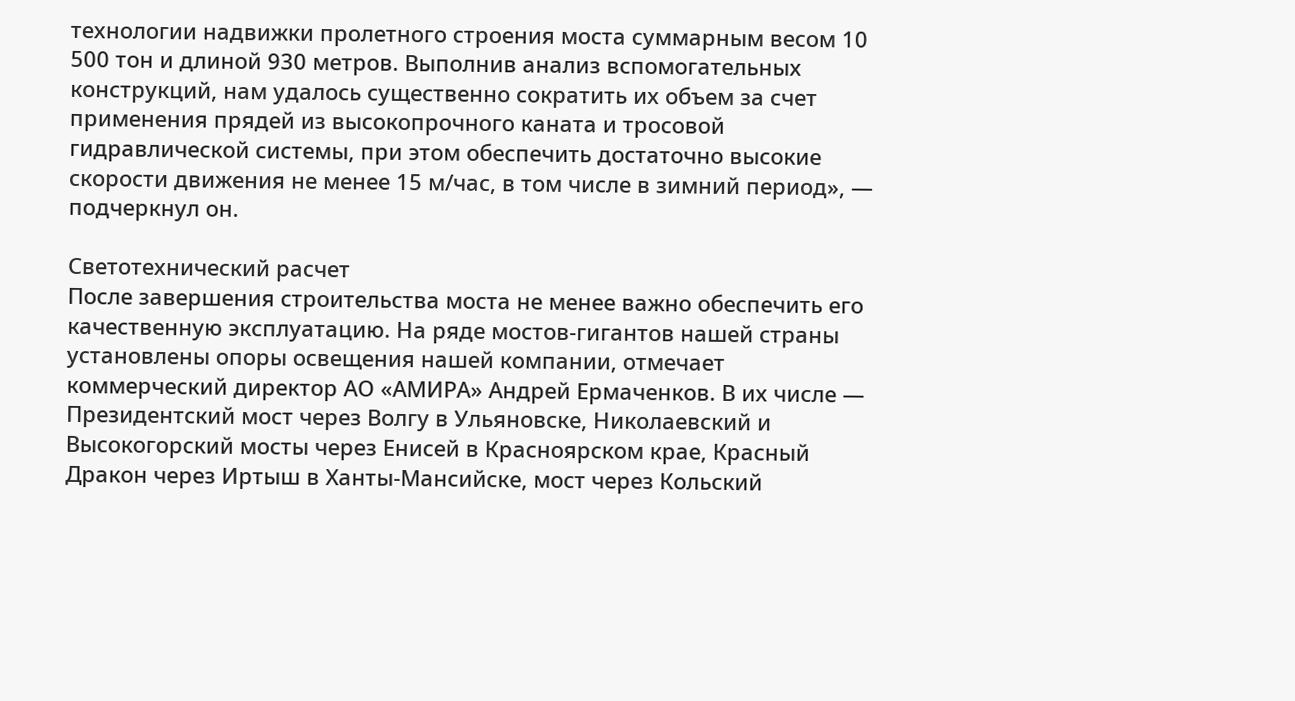технологии надвижки пролетного строения моста суммарным весом 10 500 тон и длиной 930 метров. Выполнив анализ вспомогательных конструкций, нам удалось существенно сократить их объем за счет применения прядей из высокопрочного каната и тросовой гидравлической системы, при этом обеспечить достаточно высокие скорости движения не менее 15 м/час, в том числе в зимний период», — подчеркнул он.

Светотехнический расчет
После завершения строительства моста не менее важно обеспечить его качественную эксплуатацию. На ряде мостов-гигантов нашей страны установлены опоры освещения нашей компании, отмечает коммерческий директор АО «АМИРА» Андрей Ермаченков. В их числе — Президентский мост через Волгу в Ульяновске, Николаевский и Высокогорский мосты через Енисей в Красноярском крае, Красный Дракон через Иртыш в Ханты-Мансийске, мост через Кольский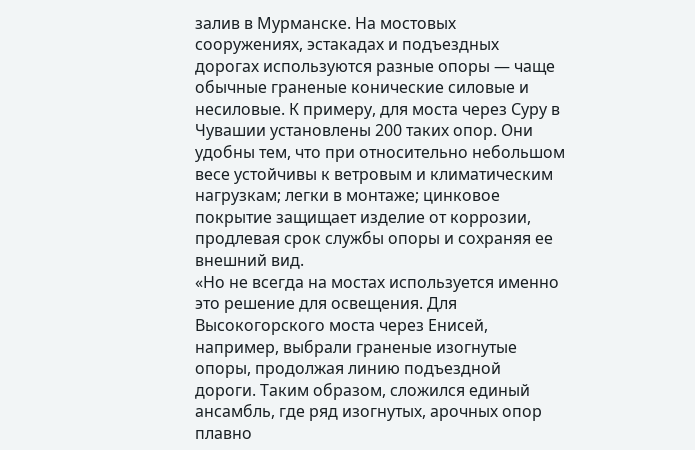залив в Мурманске. На мостовых сооружениях, эстакадах и подъездных дорогах используются разные опоры — чаще обычные граненые конические силовые и несиловые. К примеру, для моста через Суру в Чувашии установлены 200 таких опор. Они удобны тем, что при относительно небольшом весе устойчивы к ветровым и климатическим нагрузкам; легки в монтаже; цинковое покрытие защищает изделие от коррозии, продлевая срок службы опоры и сохраняя ее внешний вид.
«Но не всегда на мостах используется именно это решение для освещения. Для Высокогорского моста через Енисей, например, выбрали граненые изогнутые опоры, продолжая линию подъездной дороги. Таким образом, сложился единый ансамбль, где ряд изогнутых, арочных опор плавно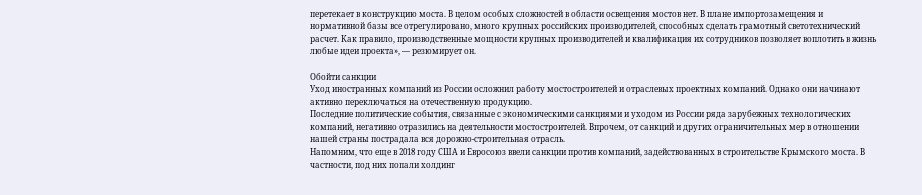перетекает в конструкцию моста. В целом особых сложностей в области освещения мостов нет. В плане импортозамещения и нормативной базы все отрегулировано, много крупных российских производителей, способных сделать грамотный светотехнический расчет. Как правило, производственные мощности крупных производителей и квалификация их сотрудников позволяет воплотить в жизнь любые идеи проекта», — резюмирует он.

Обойти санкции
Уход иностранных компаний из России осложнил работу мостостроителей и отраслевых проектных компаний. Однако они начинают активно переключаться на отечественную продукцию.
Последние политические события, связанные с экономическими санкциями и уходом из России ряда зарубежных технологических компаний, негативно отразились на деятельности мостостроителей. Впрочем, от санкций и других ограничительных мер в отношении нашей страны пострадала вся дорожно-строительная отрасль.
Напомним, что еще в 2018 году США и Евросоюз ввели санкции против компаний, задействованных в строительстве Крымского моста. В частности, под них попали холдинг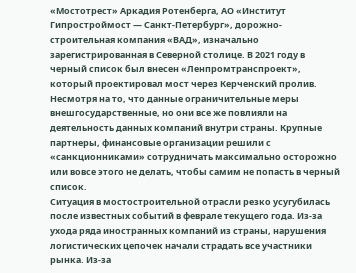«Мостотрест» Аркадия Ротенберга, АО «Институт Гипростроймост — Санкт-Петербург», дорожно-строительная компания «ВАД», изначально зарегистрированная в Северной столице. В 2021 году в черный список был внесен «Ленпромтранспроект», который проектировал мост через Керченский пролив. Несмотря на то, что данные ограничительные меры внешгосударственные, но они все же повлияли на деятельность данных компаний внутри страны. Крупные партнеры, финансовые организации решили с «санкционниками» сотрудничать максимально осторожно или вовсе этого не делать, чтобы самим не попасть в черный список.
Ситуация в мостостроительной отрасли резко усугубилась после известных событий в феврале текущего года. Из-за ухода ряда иностранных компаний из страны, нарушения логистических цепочек начали страдать все участники рынка. Из-за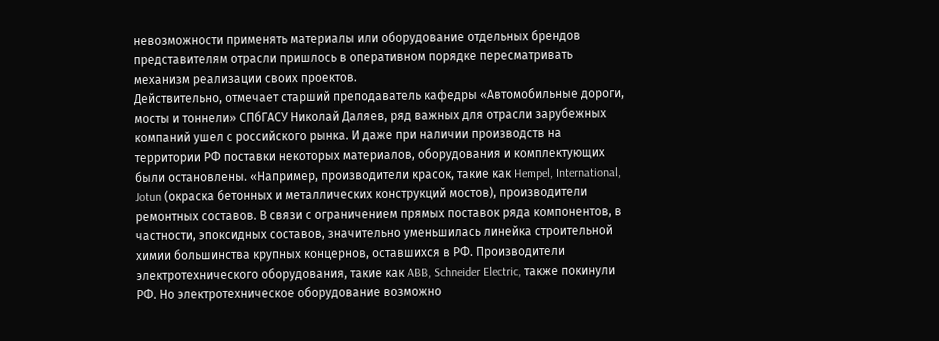невозможности применять материалы или оборудование отдельных брендов представителям отрасли пришлось в оперативном порядке пересматривать механизм реализации своих проектов.
Действительно, отмечает старший преподаватель кафедры «Автомобильные дороги, мосты и тоннели» СПбГАСУ Николай Даляев, ряд важных для отрасли зарубежных компаний ушел с российского рынка. И даже при наличии производств на территории РФ поставки некоторых материалов, оборудования и комплектующих были остановлены. «Например, производители красок, такие как Hempel, International, Jotun (окраска бетонных и металлических конструкций мостов), производители ремонтных составов. В связи с ограничением прямых поставок ряда компонентов, в частности, эпоксидных составов, значительно уменьшилась линейка строительной химии большинства крупных концернов, оставшихся в РФ. Производители электротехнического оборудования, такие как ABB, Schneider Electric, также покинули РФ. Но электротехническое оборудование возможно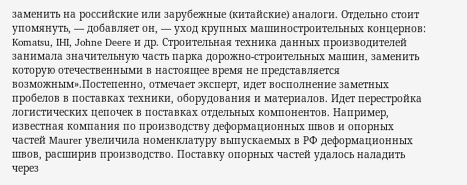заменить на российские или зарубежные (китайские) аналоги. Отдельно стоит упомянуть, — добавляет он, — уход крупных машиностроительных концернов: Komatsu, IHI, Johne Deere и др. Строительная техника данных производителей занимала значительную часть парка дорожно-строительных машин, заменить которую отечественными в настоящее время не представляется возможным».Постепенно, отмечает эксперт, идет восполнение заметных пробелов в поставках техники, оборудования и материалов. Идет перестройка логистических цепочек в поставках отдельных компонентов. Например, известная компания по производству деформационных швов и опорных частей Maurer увеличила номенклатуру выпускаемых в РФ деформационных швов, расширив производство. Поставку опорных частей удалось наладить через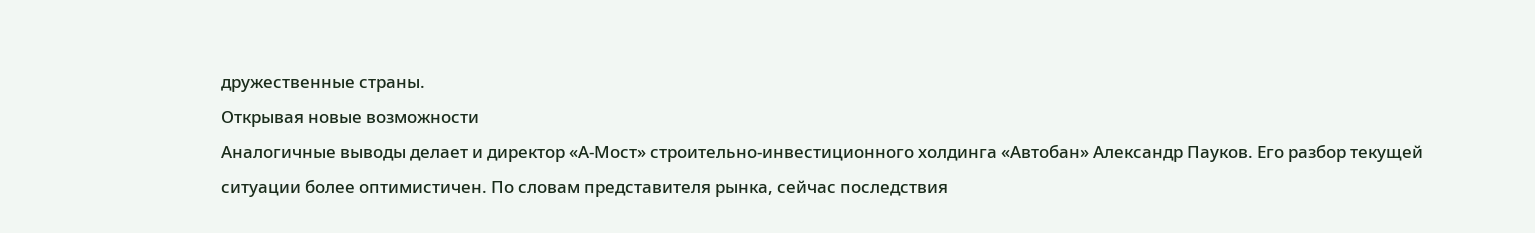дружественные страны.
Открывая новые возможности
Аналогичные выводы делает и директор «А-Мост» строительно-инвестиционного холдинга «Автобан» Александр Пауков. Его разбор текущей ситуации более оптимистичен. По словам представителя рынка, сейчас последствия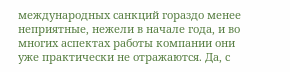международных санкций гораздо менее неприятные, нежели в начале года, и во многих аспектах работы компании они уже практически не отражаются. Да, с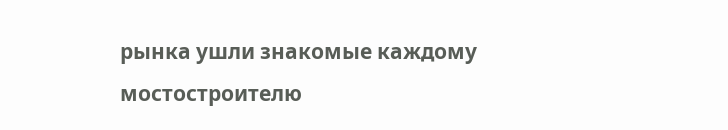рынка ушли знакомые каждому мостостроителю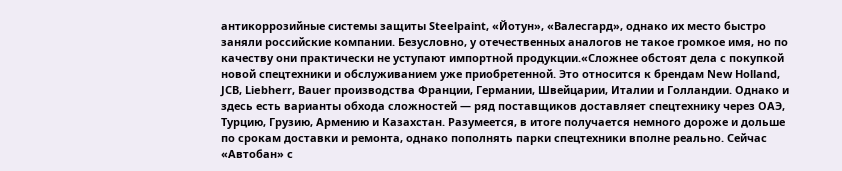антикоррозийные системы защиты Steelpaint, «Йотун», «Валесгард», однако их место быстро заняли российские компании. Безусловно, у отечественных аналогов не такое громкое имя, но по качеству они практически не уступают импортной продукции.«Сложнее обстоят дела с покупкой новой спецтехники и обслуживанием уже приобретенной. Это относится к брендам New Holland, JCB, Liebherr, Bauer производства Франции, Германии, Швейцарии, Италии и Голландии. Однако и здесь есть варианты обхода сложностей — ряд поставщиков доставляет спецтехнику через ОАЭ, Турцию, Грузию, Армению и Казахстан. Разумеется, в итоге получается немного дороже и дольше по срокам доставки и ремонта, однако пополнять парки спецтехники вполне реально. Сейчас «Автобан» с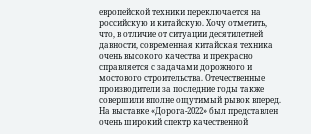европейской техники переключается на российскую и китайскую. Хочу отметить, что, в отличие от ситуации десятилетней давности, современная китайская техника очень высокого качества и прекрасно справляется с задачами дорожного и мостового строительства. Отечественные производители за последние годы также совершили вполне ощутимый рывок вперед. На выставке «Дорога-2022» был представлен очень широкий спектр качественной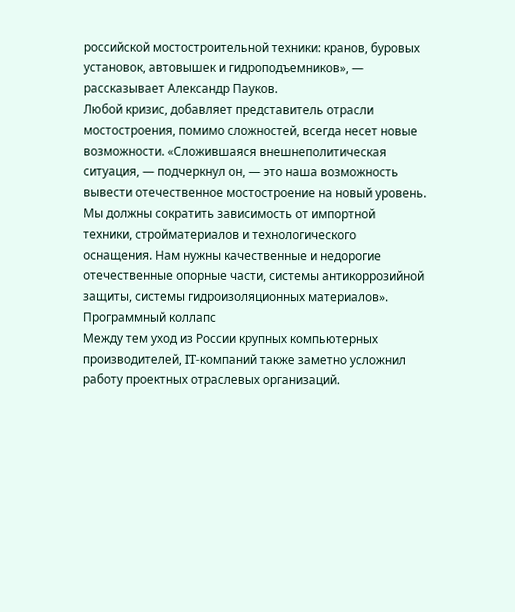российской мостостроительной техники: кранов, буровых установок, автовышек и гидроподъемников», — рассказывает Александр Пауков.
Любой кризис, добавляет представитель отрасли мостостроения, помимо сложностей, всегда несет новые возможности. «Сложившаяся внешнеполитическая ситуация, — подчеркнул он, — это наша возможность вывести отечественное мостостроение на новый уровень. Мы должны сократить зависимость от импортной техники, стройматериалов и технологического оснащения. Нам нужны качественные и недорогие отечественные опорные части, системы антикоррозийной защиты, системы гидроизоляционных материалов».
Программный коллапс
Между тем уход из России крупных компьютерных производителей, IT-компаний также заметно усложнил работу проектных отраслевых организаций.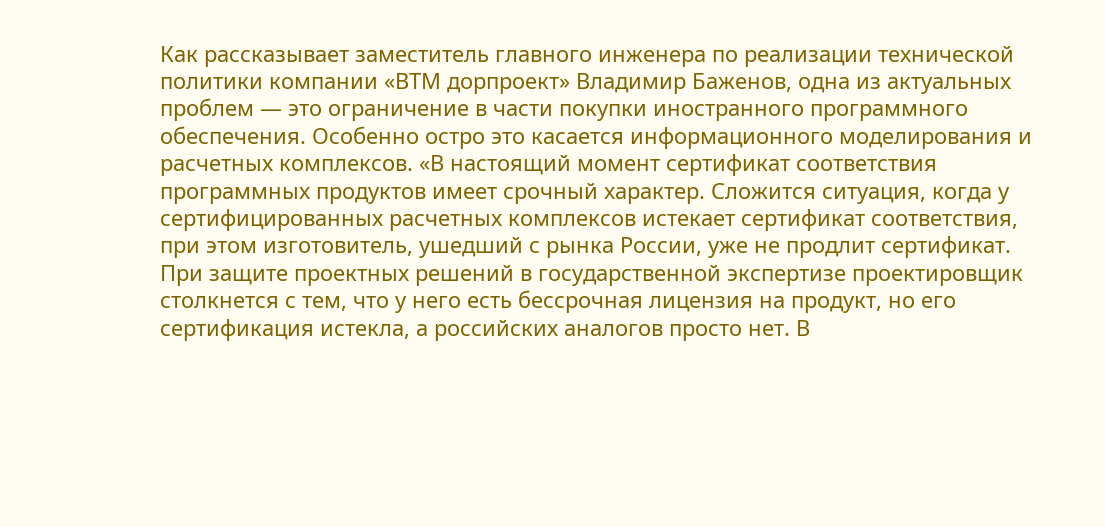Как рассказывает заместитель главного инженера по реализации технической политики компании «ВТМ дорпроект» Владимир Баженов, одна из актуальных проблем — это ограничение в части покупки иностранного программного обеспечения. Особенно остро это касается информационного моделирования и расчетных комплексов. «В настоящий момент сертификат соответствия программных продуктов имеет срочный характер. Сложится ситуация, когда у сертифицированных расчетных комплексов истекает сертификат соответствия, при этом изготовитель, ушедший с рынка России, уже не продлит сертификат. При защите проектных решений в государственной экспертизе проектировщик столкнется с тем, что у него есть бессрочная лицензия на продукт, но его сертификация истекла, а российских аналогов просто нет. В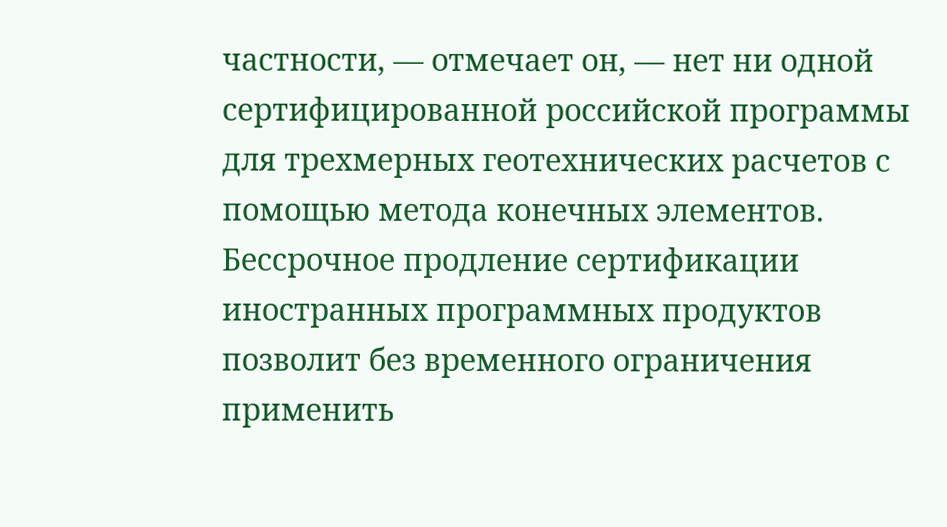частности, — отмечает он, — нет ни одной сертифицированной российской программы для трехмерных геотехнических расчетов с помощью метода конечных элементов. Бессрочное продление сертификации иностранных программных продуктов позволит без временного ограничения применить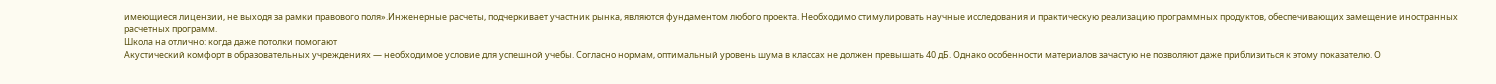имеющиеся лицензии, не выходя за рамки правового поля».Инженерные расчеты, подчеркивает участник рынка, являются фундаментом любого проекта. Необходимо стимулировать научные исследования и практическую реализацию программных продуктов, обеспечивающих замещение иностранных расчетных программ.
Школа на отлично: когда даже потолки помогают
Акустический комфорт в образовательных учреждениях — необходимое условие для успешной учебы. Согласно нормам, оптимальный уровень шума в классах не должен превышать 40 дБ. Однако особенности материалов зачастую не позволяют даже приблизиться к этому показателю. О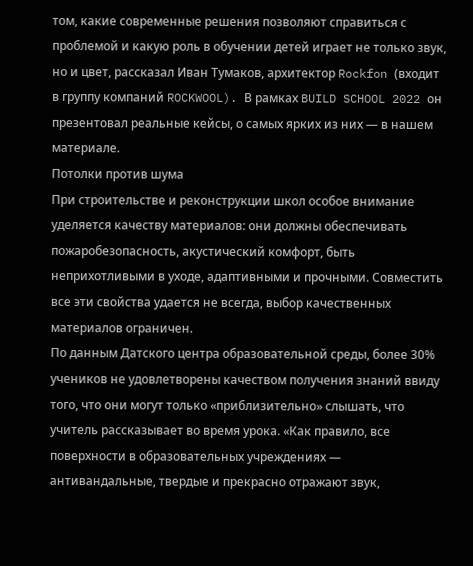том, какие современные решения позволяют справиться с проблемой и какую роль в обучении детей играет не только звук, но и цвет, рассказал Иван Тумаков, архитектор Rockfon (входит в группу компаний ROCKWOOL). В рамках BUILD SCHOOL 2022 он презентовал реальные кейсы, о самых ярких из них — в нашем материале.
Потолки против шума
При строительстве и реконструкции школ особое внимание уделяется качеству материалов: они должны обеспечивать пожаробезопасность, акустический комфорт, быть неприхотливыми в уходе, адаптивными и прочными. Совместить все эти свойства удается не всегда, выбор качественных материалов ограничен.
По данным Датского центра образовательной среды, более 30% учеников не удовлетворены качеством получения знаний ввиду того, что они могут только «приблизительно» слышать, что учитель рассказывает во время урока. «Как правило, все поверхности в образовательных учреждениях — антивандальные, твердые и прекрасно отражают звук,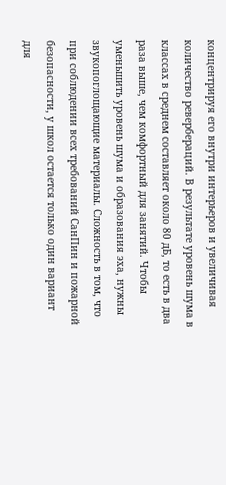концентрируя его внутри интерьеров и увеличивая количество ревербераций. В результате уровень шума в классах в среднем составляет около 80 дБ, то есть в два раза выше, чем комфортный для занятий. Чтобы уменьшить уровень шума и образования эха, нужны звукопоглощающие материалы. Сложность в том, что при соблюдении всех требований СанПин и пожарной безопасности, у школ остается только один вариант для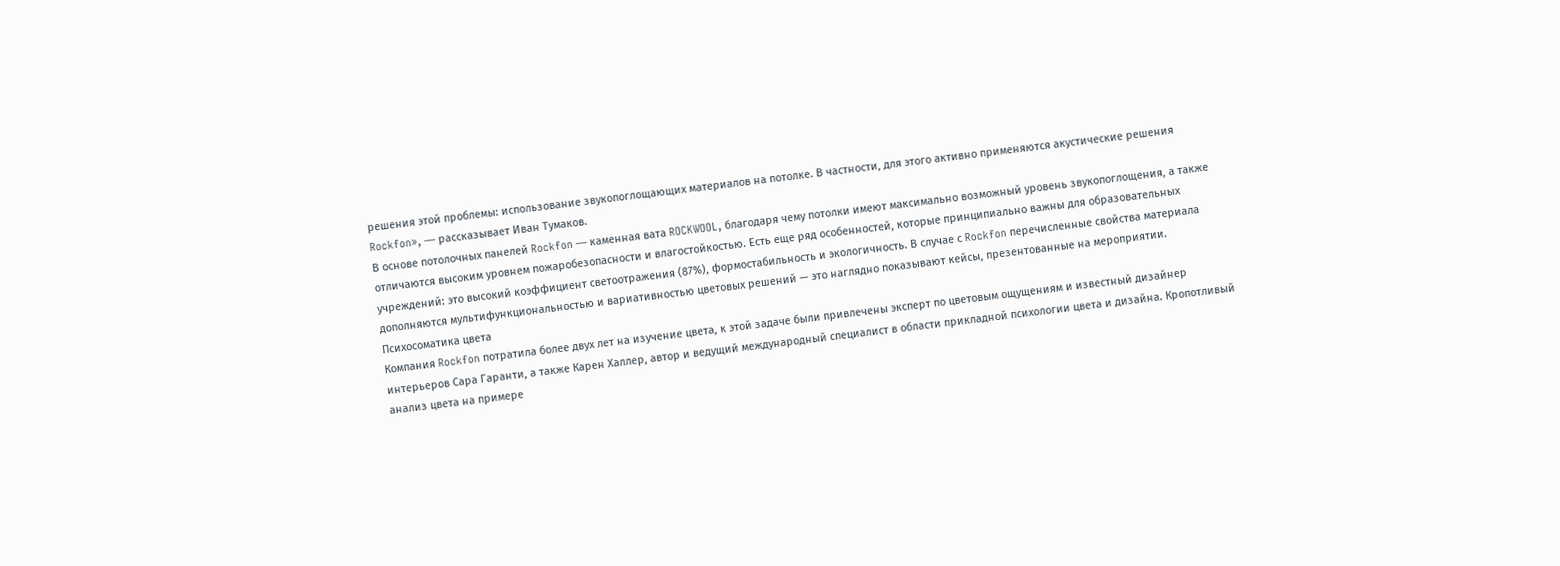решения этой проблемы: использование звукопоглощающих материалов на потолке. В частности, для этого активно применяются акустические решения Rockfon», — рассказывает Иван Тумаков.
В основе потолочных панелей Rockfon — каменная вата ROCKWOOL, благодаря чему потолки имеют максимально возможный уровень звукопоглощения, а также отличаются высоким уровнем пожаробезопасности и влагостойкостью. Есть еще ряд особенностей, которые принципиально важны для образовательных учреждений: это высокий коэффициент светоотражения (87%), формостабильность и экологичность. В случае с Rockfon перечисленные свойства материала дополняются мультифункциональностью и вариативностью цветовых решений — это наглядно показывают кейсы, презентованные на мероприятии.
Психосоматика цвета
Компания Rockfon потратила более двух лет на изучение цвета, к этой задаче были привлечены эксперт по цветовым ощущениям и известный дизайнер интерьеров Сара Гаранти, а также Карен Халлер, автор и ведущий международный специалист в области прикладной психологии цвета и дизайна. Кропотливый анализ цвета на примере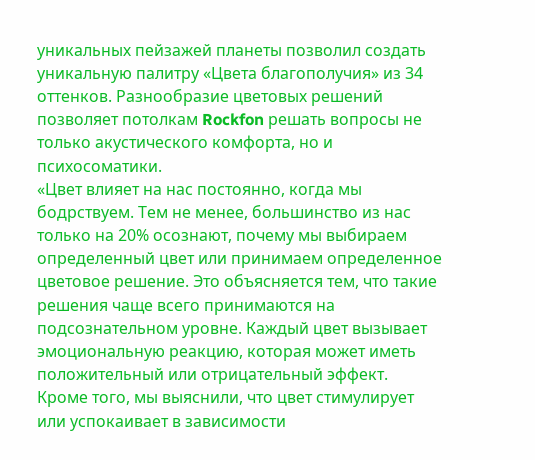уникальных пейзажей планеты позволил создать уникальную палитру «Цвета благополучия» из 34 оттенков. Разнообразие цветовых решений позволяет потолкам Rockfon решать вопросы не только акустического комфорта, но и психосоматики.
«Цвет влияет на нас постоянно, когда мы бодрствуем. Тем не менее, большинство из нас только на 20% осознают, почему мы выбираем определенный цвет или принимаем определенное цветовое решение. Это объясняется тем, что такие решения чаще всего принимаются на подсознательном уровне. Каждый цвет вызывает эмоциональную реакцию, которая может иметь положительный или отрицательный эффект. Кроме того, мы выяснили, что цвет стимулирует или успокаивает в зависимости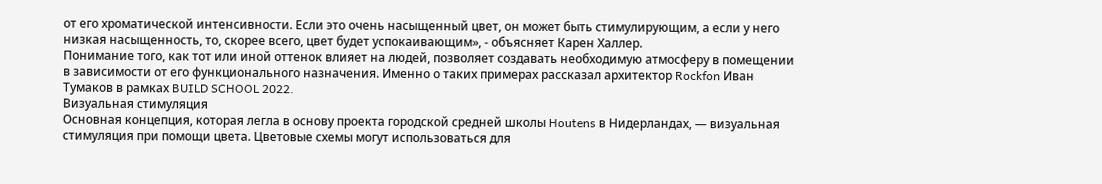от его хроматической интенсивности. Если это очень насыщенный цвет, он может быть стимулирующим, а если у него низкая насыщенность, то, скорее всего, цвет будет успокаивающим», - объясняет Карен Халлер.
Понимание того, как тот или иной оттенок влияет на людей, позволяет создавать необходимую атмосферу в помещении в зависимости от его функционального назначения. Именно о таких примерах рассказал архитектор Rockfon Иван Тумаков в рамках BUILD SCHOOL 2022.
Визуальная стимуляция
Основная концепция, которая легла в основу проекта городской средней школы Houtens в Нидерландах, — визуальная стимуляция при помощи цвета. Цветовые схемы могут использоваться для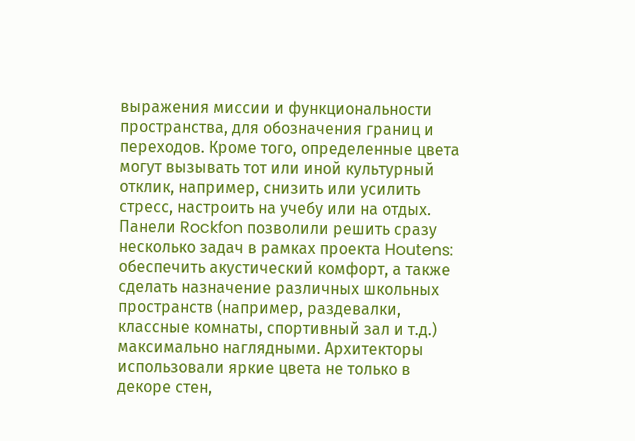выражения миссии и функциональности пространства, для обозначения границ и переходов. Кроме того, определенные цвета могут вызывать тот или иной культурный отклик, например, снизить или усилить стресс, настроить на учебу или на отдых.
Панели Rockfon позволили решить сразу несколько задач в рамках проекта Houtens: обеспечить акустический комфорт, а также сделать назначение различных школьных пространств (например, раздевалки, классные комнаты, спортивный зал и т.д.) максимально наглядными. Архитекторы использовали яркие цвета не только в декоре стен,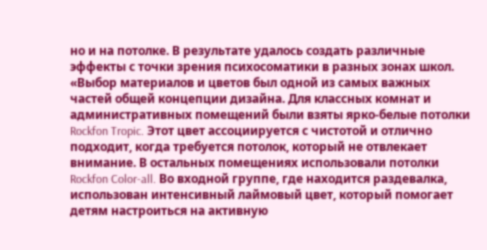но и на потолке. В результате удалось создать различные эффекты с точки зрения психосоматики в разных зонах школ.
«Выбор материалов и цветов был одной из самых важных частей общей концепции дизайна. Для классных комнат и административных помещений были взяты ярко-белые потолки Rockfon Tropic. Этот цвет ассоциируется с чистотой и отлично подходит, когда требуется потолок, который не отвлекает внимание. В остальных помещениях использовали потолки Rockfon Color-all. Во входной группе, где находится раздевалка, использован интенсивный лаймовый цвет, который помогает детям настроиться на активную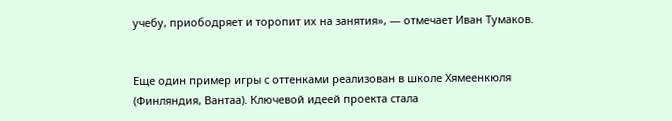учебу, приободряет и торопит их на занятия», — отмечает Иван Тумаков.


Еще один пример игры с оттенками реализован в школе Хямеенкюля (Финляндия, Вантаа). Ключевой идеей проекта стала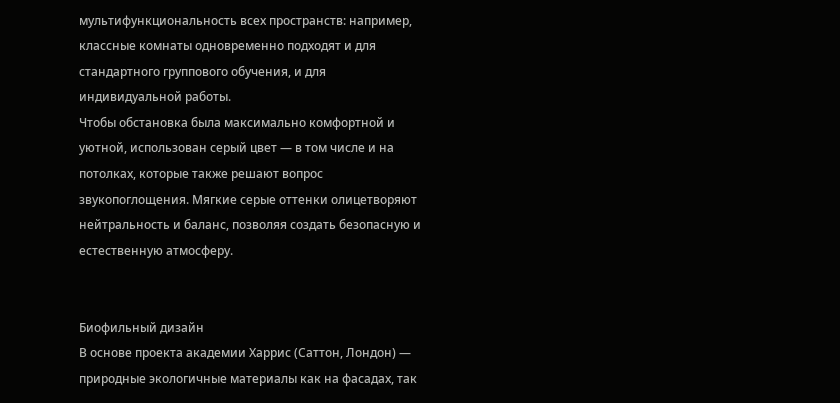мультифункциональность всех пространств: например, классные комнаты одновременно подходят и для стандартного группового обучения, и для индивидуальной работы.
Чтобы обстановка была максимально комфортной и уютной, использован серый цвет — в том числе и на потолках, которые также решают вопрос звукопоглощения. Мягкие серые оттенки олицетворяют нейтральность и баланс, позволяя создать безопасную и естественную атмосферу.


Биофильный дизайн
В основе проекта академии Харрис (Саттон, Лондон) — природные экологичные материалы как на фасадах, так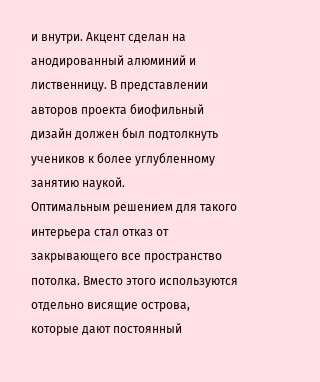и внутри. Акцент сделан на анодированный алюминий и лиственницу. В представлении авторов проекта биофильный дизайн должен был подтолкнуть учеников к более углубленному занятию наукой.
Оптимальным решением для такого интерьера стал отказ от закрывающего все пространство потолка. Вместо этого используются отдельно висящие острова, которые дают постоянный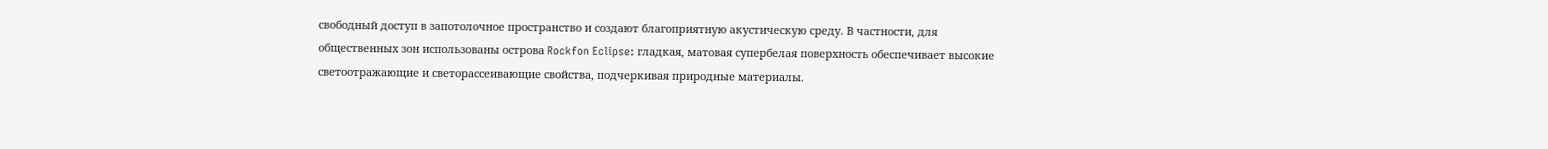свободный доступ в запотолочное пространство и создают благоприятную акустическую среду. В частности, для общественных зон использованы острова Rockfon Eclipse: гладкая, матовая супербелая поверхность обеспечивает высокие светоотражающие и светорассеивающие свойства, подчеркивая природные материалы.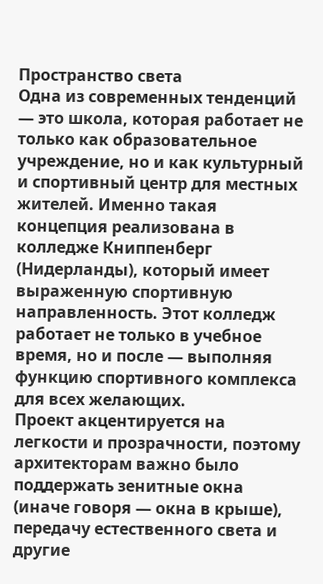Пространство света
Одна из современных тенденций — это школа, которая работает не только как образовательное учреждение, но и как культурный и спортивный центр для местных жителей. Именно такая концепция реализована в колледже Книппенберг (Нидерланды), который имеет выраженную спортивную направленность. Этот колледж работает не только в учебное время, но и после — выполняя функцию спортивного комплекса для всех желающих.
Проект акцентируется на легкости и прозрачности, поэтому архитекторам важно было поддержать зенитные окна (иначе говоря — окна в крыше), передачу естественного света и другие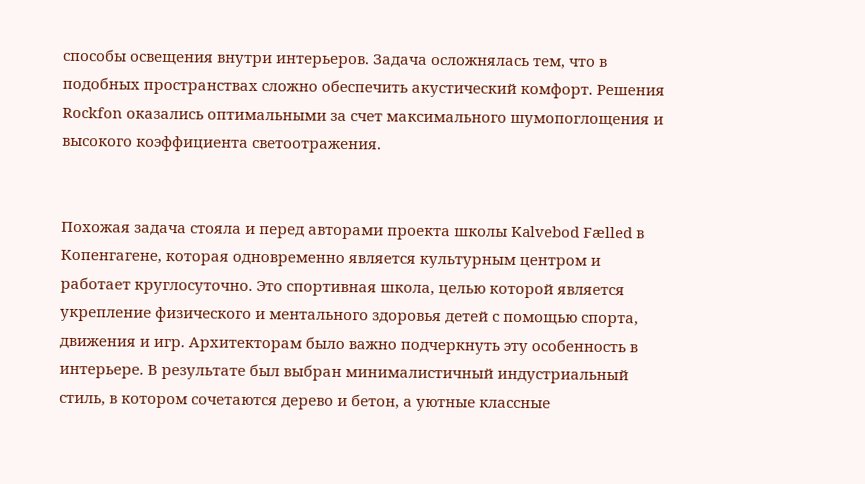способы освещения внутри интерьеров. Задача осложнялась тем, что в подобных пространствах сложно обеспечить акустический комфорт. Решения Rockfon оказались оптимальными за счет максимального шумопоглощения и высокого коэффициента светоотражения.


Похожая задача стояла и перед авторами проекта школы Kalvebod Fælled в Копенгагене, которая одновременно является культурным центром и работает круглосуточно. Это спортивная школа, целью которой является укрепление физического и ментального здоровья детей с помощью спорта, движения и игр. Архитекторам было важно подчеркнуть эту особенность в интерьере. В результате был выбран минималистичный индустриальный стиль, в котором сочетаются дерево и бетон, а уютные классные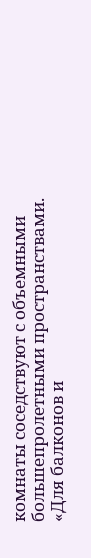комнаты соседствуют с объемными большепролетными пространствами.
«Для балконов и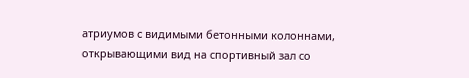атриумов c видимыми бетонными колоннами, открывающими вид на спортивный зал со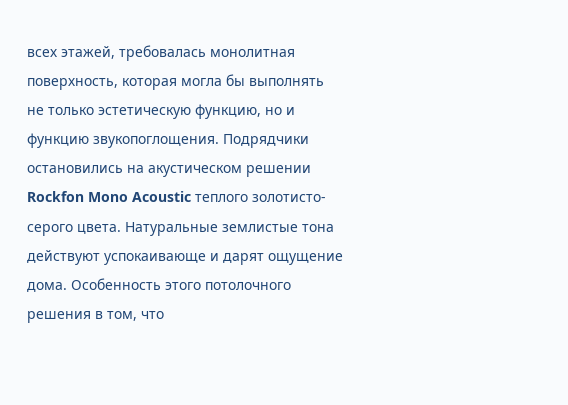всех этажей, требовалась монолитная поверхность, которая могла бы выполнять не только эстетическую функцию, но и функцию звукопоглощения. Подрядчики остановились на акустическом решении Rockfon Mono Acoustic теплого золотисто-серого цвета. Натуральные землистые тона действуют успокаивающе и дарят ощущение дома. Особенность этого потолочного решения в том, что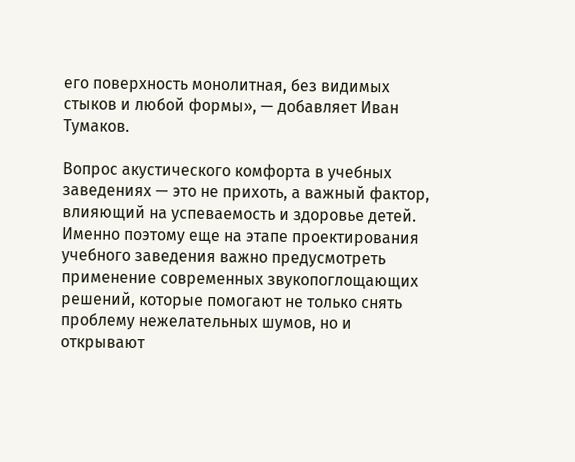его поверхность монолитная, без видимых стыков и любой формы», — добавляет Иван Тумаков.

Вопрос акустического комфорта в учебных заведениях — это не прихоть, а важный фактор, влияющий на успеваемость и здоровье детей. Именно поэтому еще на этапе проектирования учебного заведения важно предусмотреть применение современных звукопоглощающих решений, которые помогают не только снять проблему нежелательных шумов, но и открывают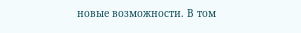новые возможности. В том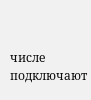числе подключают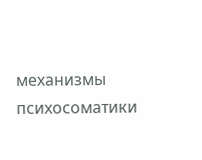механизмы психосоматики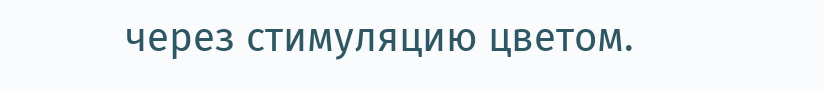через стимуляцию цветом.